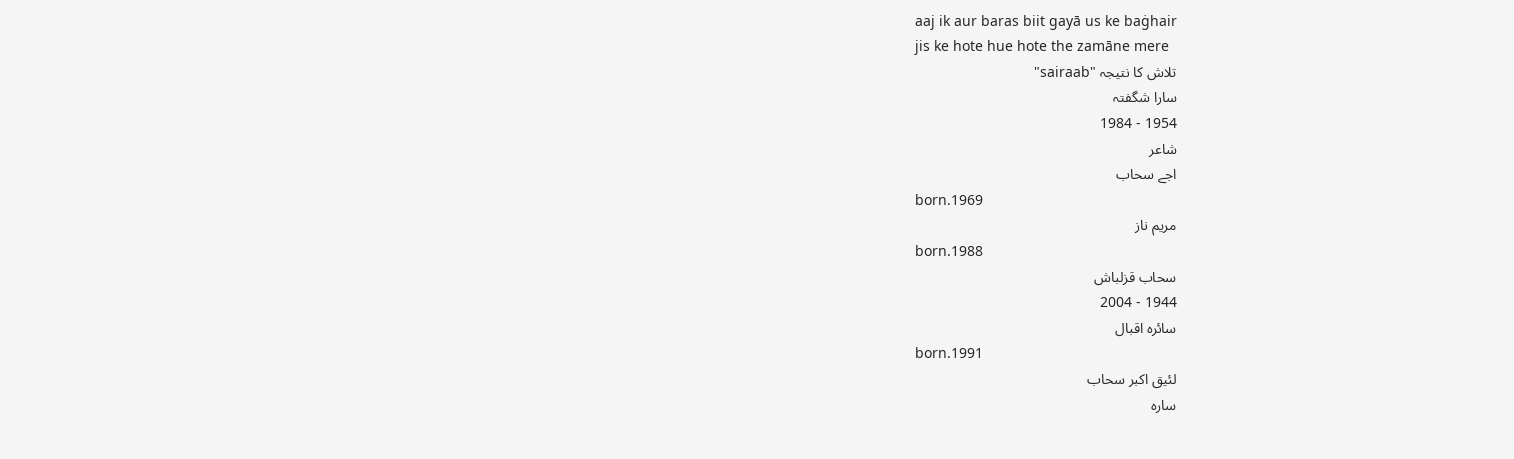aaj ik aur baras biit gayā us ke baġhair
jis ke hote hue hote the zamāne mere
تلاش کا نتیجہ "sairaab"
سارا شگفتہ
1954 - 1984
شاعر
اجے سحاب
born.1969
مریم ناز
born.1988
سحاب قزلباش
1944 - 2004
سائرہ اقبال
born.1991
لئیق اکبر سحاب
سارہ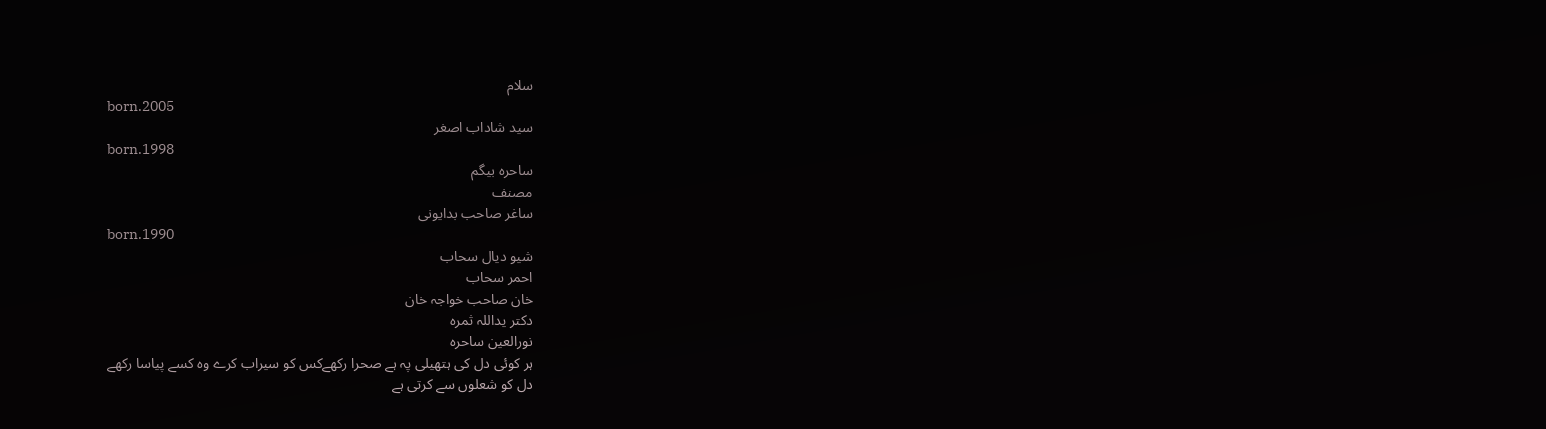سلام
born.2005
سید شاداب اصغر
born.1998
ساحرہ بیگم
مصنف
ساغر صاحب بدایونی
born.1990
شیو دیال سحاب
احمر سحاب
خان صاحب خواجہ خان
دکتر یداللہ ثمرہ
نورالعین ساحرہ
ہر کوئی دل کی ہتھیلی پہ ہے صحرا رکھےکس کو سیراب کرے وہ کسے پیاسا رکھے
دل کو شعلوں سے کرتی ہے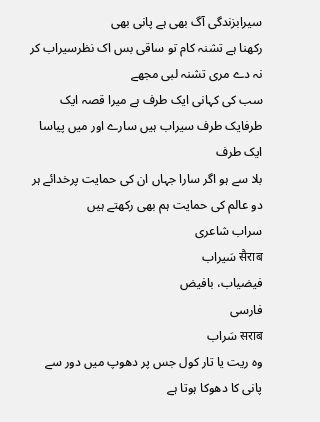سیرابزندگی آگ بھی ہے پانی بھی
رکھنا ہے تشنہ کام تو ساقی بس اک نظرسیراب کر نہ دے مری تشنہ لبی مجھے
سب کی کہانی ایک طرف ہے میرا قصہ ایک طرفایک طرف سیراب ہیں سارے اور میں پیاسا ایک طرف
بلا سے ہو اگر سارا جہاں ان کی حمایت پرخدائے ہر دو عالم کی حمایت ہم بھی رکھتے ہیں
سراب شاعری
सैराब سَیراب
فیضیاب، بافیض
فارسی
सराब سَراب
وہ ریت یا تار کول جس پر دھوپ میں دور سے پانی کا دھوکا ہوتا ہے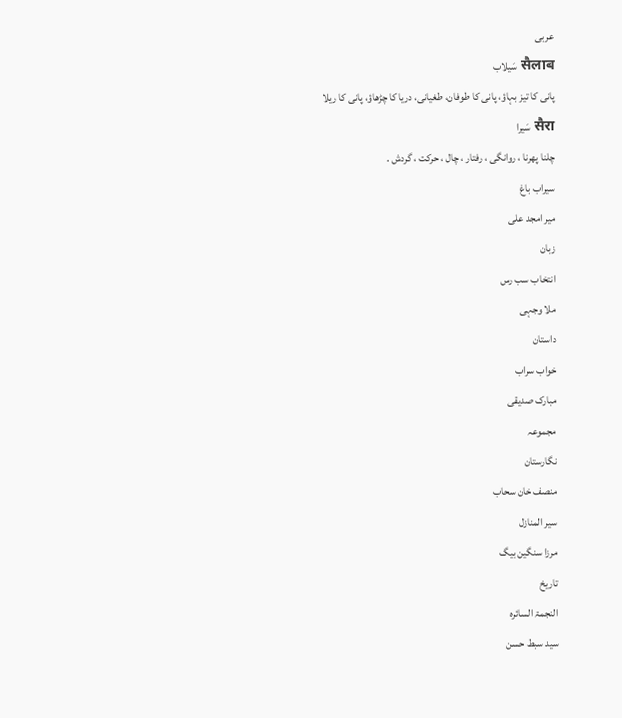عربی
सैलाब سَیلاب
پانی کا تیز بہاؤ، پانی کا طوفان، طغیانی، دریا کا چڑھاؤ، پانی کا ریلا
सैरा سَیرا
چلنا پھرنا ، روانگی ، رفتار ، چال ، حرکت ، گردش .
سیراب باغ
میر امجد علی
زبان
انتخاب سب رس
ملا وجہی
داستان
خواب سراب
مبارک صدیقی
مجموعہ
نگارستان
منصف خان سحاب
سیر المنازل
مرزا سنگین بیگ
تاریخ
النجمۃ السائرہ
سید سبط حسن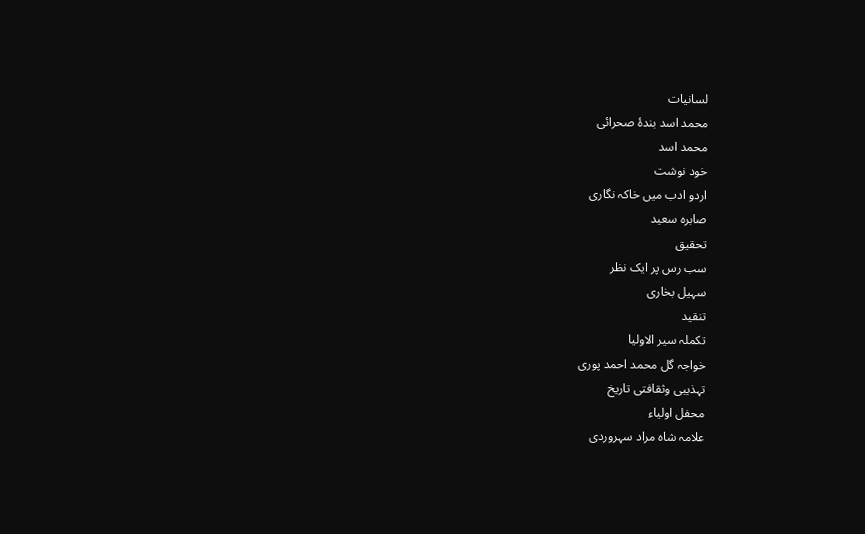لسانیات
محمد اسد بندۂ صحرائی
محمد اسد
خود نوشت
اردو ادب میں خاکہ نگاری
صابرہ سعید
تحقیق
سب رس پر ایک نظر
سہیل بخاری
تنقید
تکملہ سیر الاولیا
خواجہ گل محمد احمد پوری
تہذیبی وثقافتی تاریخ
محفل اولیاء
علامہ شاہ مراد سہروردی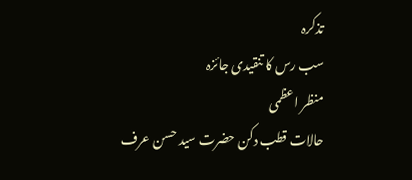تذکرہ
سب رس کا تنقیدی جائزہ
منظر اعظمی
حالات قطب دکن حضرت سید حسن عرف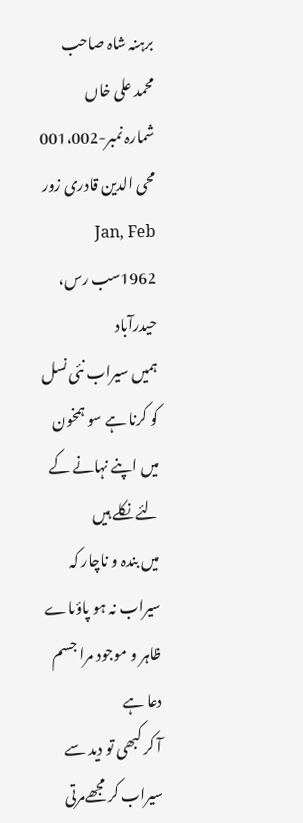برہنہ شاہ صاحب
محمد علی خاں
شمارہ نمبر-001،002
محی الدین قادری زور
Jan, Feb 1962سب رس، حیدرآباد
ہمیں سیراب نئی نسل کو کرنا ہے سو ہمخون میں اپنے نہانے کے لئے نکلے ہیں
میں بندہ و ناچار کہ سیراب نہ ہو پاؤںاے ظاہر و موجود مرا جسم دعا ہے
آ کر کبھی تو دید سے سیراب کر مجھےمرتی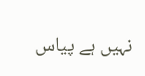نہیں ہے پیاس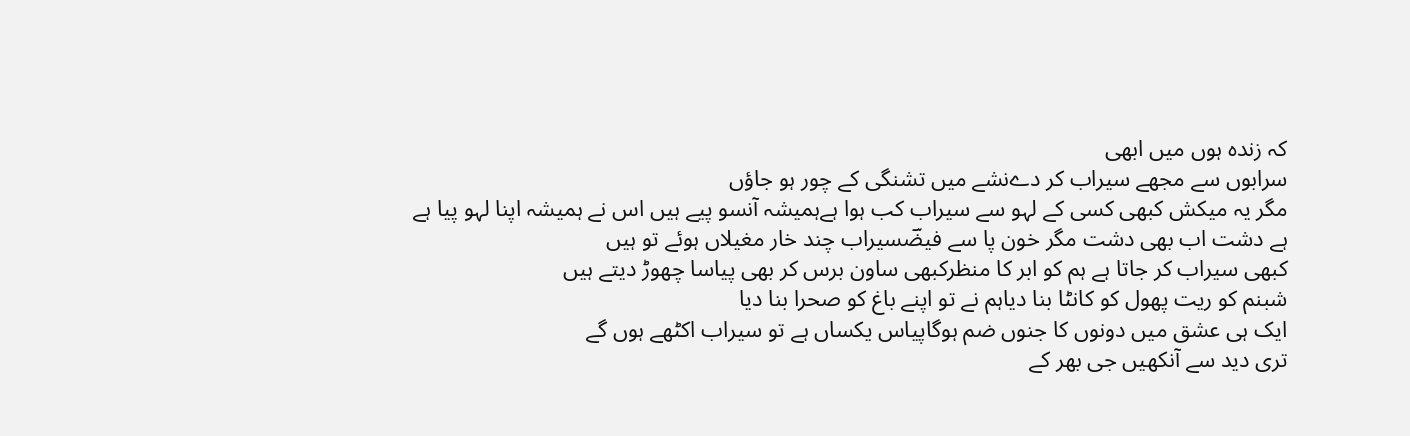کہ زندہ ہوں میں ابھی
سرابوں سے مجھے سیراب کر دےنشے میں تشنگی کے چور ہو جاؤں
مگر یہ میکش کبھی کسی کے لہو سے سیراب کب ہوا ہےہمیشہ آنسو پیے ہیں اس نے ہمیشہ اپنا لہو پیا ہے
ہے دشت اب بھی دشت مگر خون پا سے فیضؔسیراب چند خار مغیلاں ہوئے تو ہیں
کبھی سیراب کر جاتا ہے ہم کو ابر کا منظرکبھی ساون برس کر بھی پیاسا چھوڑ دیتے ہیں
شبنم کو ریت پھول کو کانٹا بنا دیاہم نے تو اپنے باغ کو صحرا بنا دیا
ایک ہی عشق میں دونوں کا جنوں ضم ہوگاپیاس یکساں ہے تو سیراب اکٹھے ہوں گے
تری دید سے آنکھیں جی بھر کے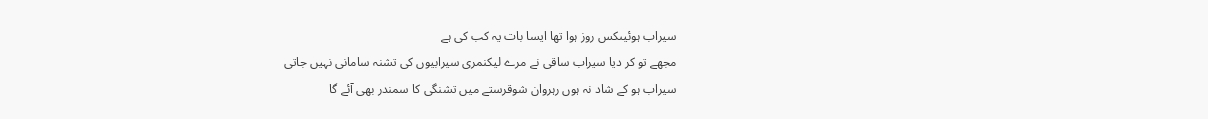سیراب ہوئیںکس روز ہوا تھا ایسا بات یہ کب کی ہے
مجھے تو کر دیا سیراب ساقی نے مرے لیکنمری سیرابیوں کی تشنہ سامانی نہیں جاتی
سیراب ہو کے شاد نہ ہوں رہروان شوقرستے میں تشنگی کا سمندر بھی آئے گا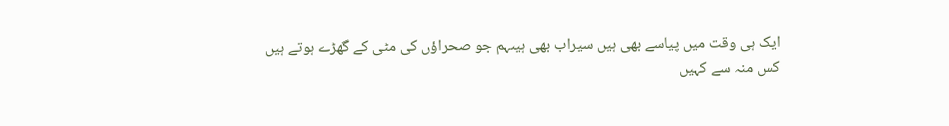ایک ہی وقت میں پیاسے بھی ہیں سیراب بھی ہیںہم جو صحراؤں کی مٹی کے گھڑے ہوتے ہیں
کس منہ سے کہیں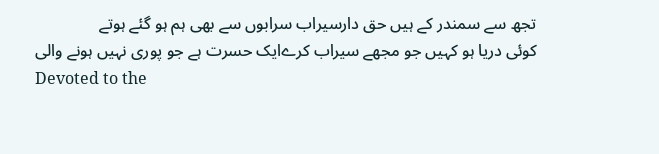تجھ سے سمندر کے ہیں حق دارسیراب سرابوں سے بھی ہم ہو گئے ہوتے
کوئی دریا ہو کہیں جو مجھے سیراب کرےایک حسرت ہے جو پوری نہیں ہونے والی
Devoted to the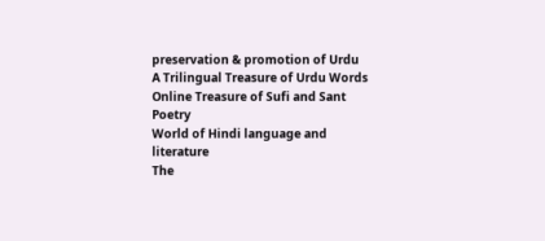preservation & promotion of Urdu
A Trilingual Treasure of Urdu Words
Online Treasure of Sufi and Sant Poetry
World of Hindi language and literature
The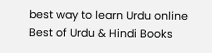best way to learn Urdu online
Best of Urdu & Hindi Books